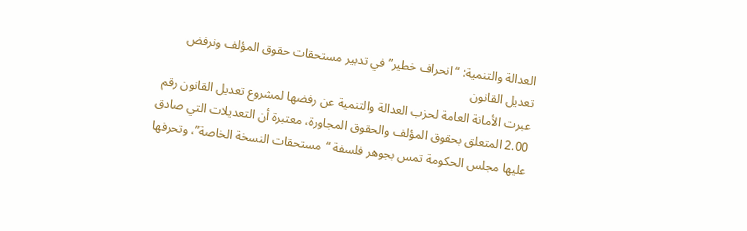العدالة والتنمية: “انحراف خطير” في تدبير مستحقات حقوق المؤلف ونرفض تعديل القانون
عبرت الأمانة العامة لحزب العدالة والتنمية عن رفضها لمشروع تعديل القانون رقم 2.00 المتعلق بحقوق المؤلف والحقوق المجاورة، معتبرة أن التعديلات التي صادق عليها مجلس الحكومة تمس بجوهر فلسفة “مستحقات النسخة الخاصة”، وتحرفها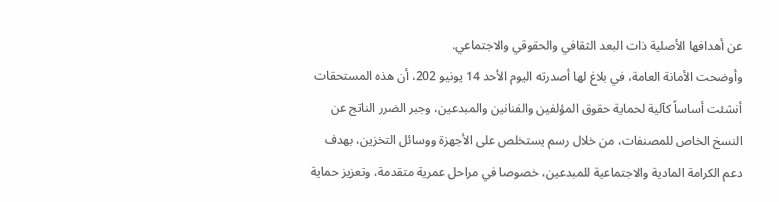عن أهدافها الأصلية ذات البعد الثقافي والحقوقي والاجتماعي.
وأوضحت الأمانة العامة، في بلاغ لها أصدرته اليوم الأحد 14 يونيو 202، أن هذه المستحقات أنشئت أساساً كآلية لحماية حقوق المؤلفين والفنانين والمبدعين، وجبر الضرر الناتج عن النسخ الخاص للمصنفات، من خلال رسم يستخلص على الأجهزة ووسائل التخزين، بهدف دعم الكرامة المادية والاجتماعية للمبدعين، خصوصا في مراحل عمرية متقدمة، وتعزيز حماية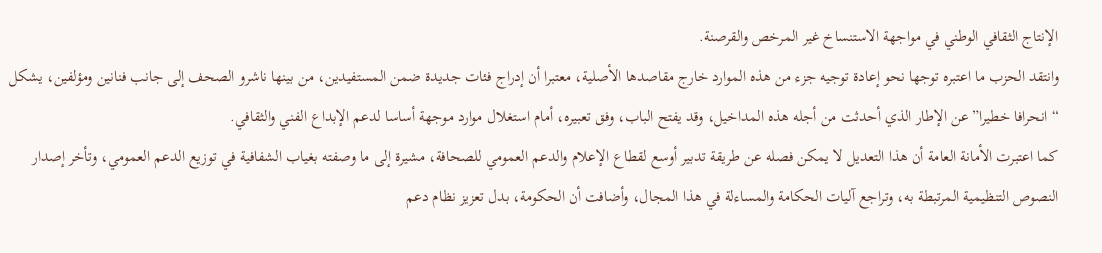الإنتاج الثقافي الوطني في مواجهة الاستنساخ غير المرخص والقرصنة.
وانتقد الحزب ما اعتبره توجها نحو إعادة توجيه جزء من هذه الموارد خارج مقاصدها الأصلية، معتبرا أن إدراج فئات جديدة ضمن المستفيدين، من بينها ناشرو الصحف إلى جانب فنانين ومؤلفين، يشكل “انحرافا خطيرا” عن الإطار الذي أحدثت من أجله هذه المداخيل، وقد يفتح الباب، وفق تعبيره، أمام استغلال موارد موجهة أساسا لدعم الإبداع الفني والثقافي.
كما اعتبرت الأمانة العامة أن هذا التعديل لا يمكن فصله عن طريقة تدبير أوسع لقطاع الإعلام والدعم العمومي للصحافة، مشيرة إلى ما وصفته بغياب الشفافية في توزيع الدعم العمومي، وتأخر إصدار النصوص التنظيمية المرتبطة به، وتراجع آليات الحكامة والمساءلة في هذا المجال، وأضافت أن الحكومة، بدل تعزيز نظام دعم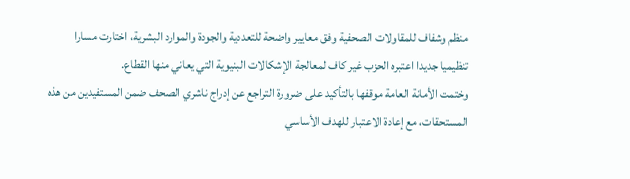منظم وشفاف للمقاولات الصحفية وفق معايير واضحة للتعددية والجودة والموارد البشرية، اختارت مسارا تنظيميا جديدا اعتبره الحزب غير كاف لمعالجة الإشكالات البنيوية التي يعاني منها القطاع.
وختمت الأمانة العامة موقفها بالتأكيد على ضرورة التراجع عن إدراج ناشري الصحف ضمن المستفيدين من هذه المستحقات، مع إعادة الاعتبار للهدف الأساسي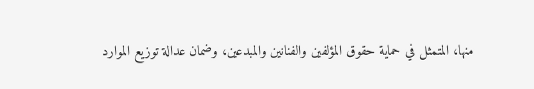منها، المتمثل في حماية حقوق المؤلفين والفنانين والمبدعين، وضمان عدالة توزيع الموارد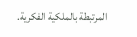المرتبطة بالملكية الفكرية.